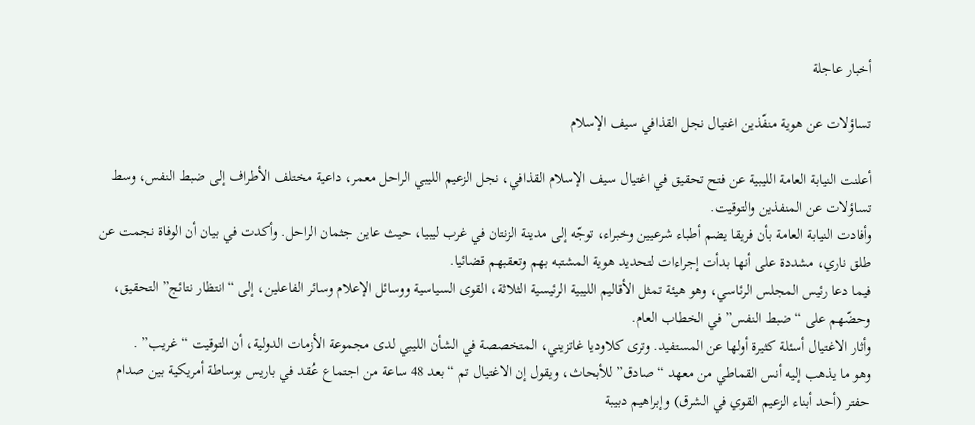أخبار عاجلة

تساؤلات عن هوية منفّذين اغتيال نجل القذافي سيف الإسلام

أعلنت النيابة العامة الليبية عن فتح تحقيق في اغتيال سيف الإسلام القذافي، نجل الزعيم الليبي الراحل معمر، داعية مختلف الأطراف إلى ضبط النفس، وسط تساؤلات عن المنفذين والتوقيت.
وأفادت النيابة العامة بأن فريقا يضم أطباء شرعيين وخبراء، توجّه إلى مدينة الزنتان في غرب ليبيا، حيث عاين جثمان الراحل. وأكدت في بيان أن الوفاة نجمت عن طلق ناري، مشددة على أنها بدأت إجراءات لتحديد هوية المشتبه بهم وتعقبهم قضائيا.
فيما دعا رئيس المجلس الرئاسي، وهو هيئة تمثل الأقاليم الليبية الرئيسية الثلاثة، القوى السياسية ووسائل الإعلام وسائر الفاعلين، إلى “انتظار نتائج” التحقيق، وحضّهم على “ضبط النفس” في الخطاب العام.
وأثار الاغتيال أسئلة كثيرة أولها عن المستفيد. وترى كلاوديا غاتزيني، المتخصصة في الشأن الليبي لدى مجموعة الأزمات الدولية، أن التوقيت “غريب” .
وهو ما يذهب إليه أنس القماطي من معهد “صادق” للأبحاث، ويقول إن الاغتيال تم “بعد 48 ساعة من اجتماع عُقد في باريس بوساطة أمريكية بين صدام حفتر (أحد أبناء الزعيم القوي في الشرق) وإبراهيم دبيبة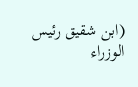(ابن شقيق رئيس الوزراء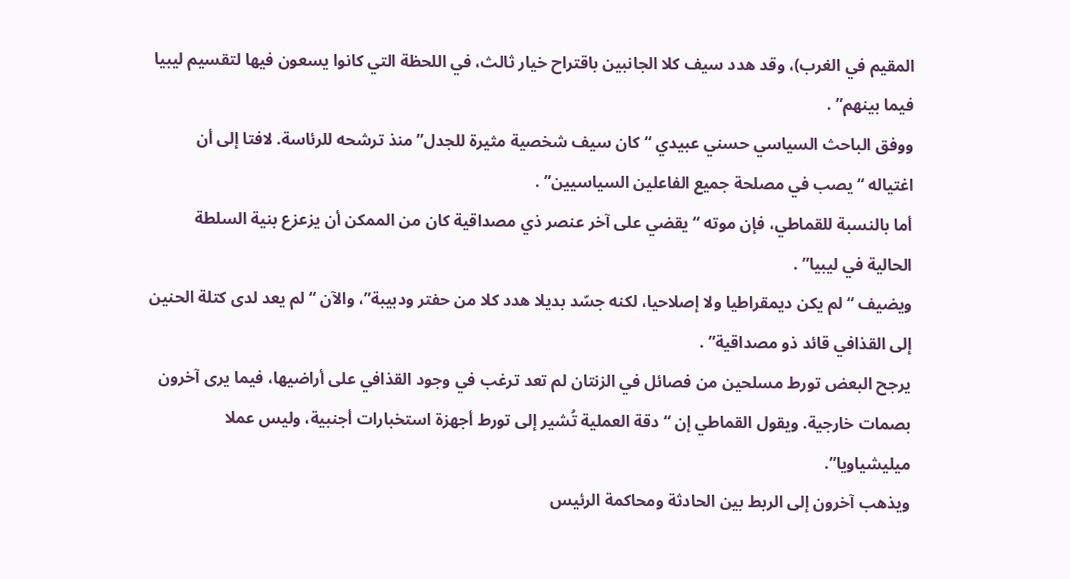المقيم في الغرب)، وقد هدد سيف كلا الجانبين باقتراح خيار ثالث، في اللحظة التي كانوا يسعون فيها لتقسيم ليبيا فيما بينهم” .
ووفق الباحث السياسي حسني عبيدي “كان سيف شخصية مثيرة للجدل” منذ ترشحه للرئاسة. لافتا إلى أن اغتياله “يصب في مصلحة جميع الفاعلين السياسيين” .
أما بالنسبة للقماطي، فإن موته “يقضي على آخر عنصر ذي مصداقية كان من الممكن أن يزعزع بنية السلطة الحالية في ليبيا” .
ويضيف “لم يكن ديمقراطيا ولا إصلاحيا، لكنه جسّد بديلا هدد كلا من حفتر ودبيبة”، والآن “لم يعد لدى كتلة الحنين إلى القذافي قائد ذو مصداقية” .
يرجح البعض تورط مسلحين من فصائل في الزنتان لم تعد ترغب في وجود القذافي على أراضيها، فيما يرى آخرون بصمات خارجية. ويقول القماطي إن “دقة العملية تُشير إلى تورط أجهزة استخبارات أجنبية، وليس عملا ميليشياويا”.
ويذهب آخرون إلى الربط بين الحادثة ومحاكمة الرئيس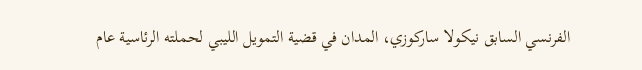الفرنسي السابق نيكولا ساركوزي، المدان في قضية التمويل الليبي لحملته الرئاسية عام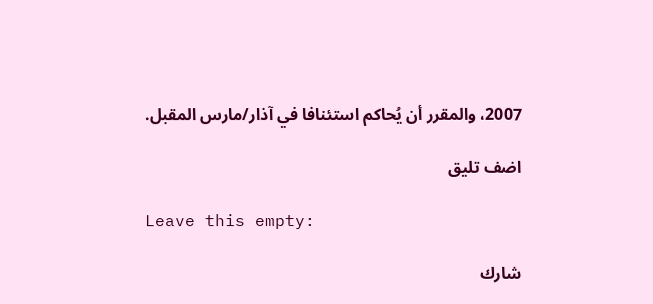2007، والمقرر أن يُحاكم استئنافا في آذار/مارس المقبل.

اضف تليق

Leave this empty:

شارك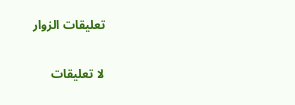تعليقات الزوار

لا تعليقات